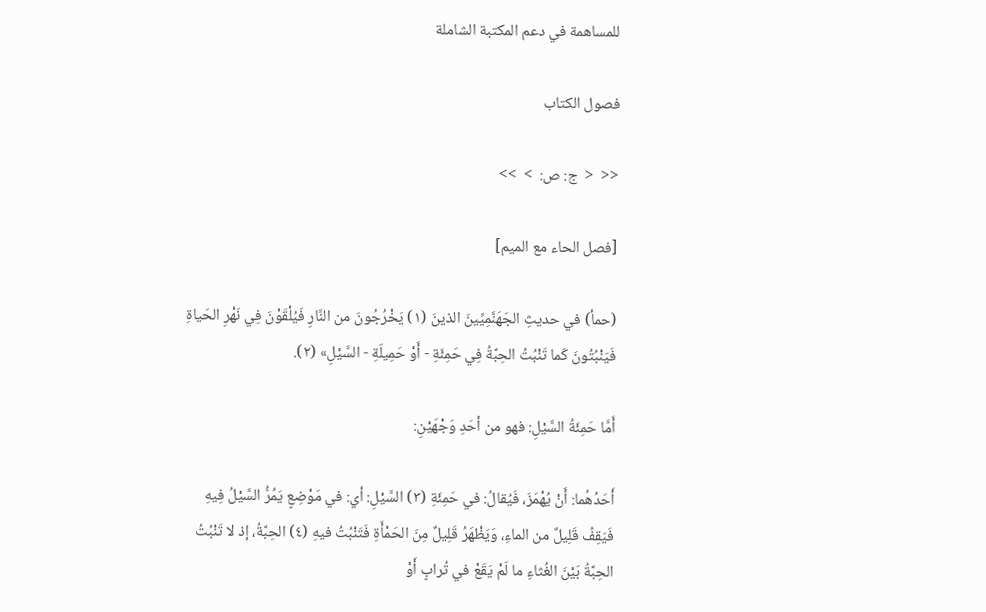للمساهمة في دعم المكتبة الشاملة

فصول الكتاب

<<  <  ج: ص:  >  >>

[فصل الحاء مع الميم]

(حمأ) في حديثِ الجَهَنَّمِيِّينَ الذينَ (١) يَخْرُجُونَ من النَّارِ فَيُلْقَوْنَ فِي نَهْرِ الحَياةِ فَيَنْبُتُونَ كَما تَنْبُتُ الحِبَّةُ فِي حَمِئَةِ - أَوْ حَمِيلَةِ - السَّيْلِ» (٢).

أَمَّا حَمِئَةُ السَّيْلِ: فهو من أحَدِ وَجْهَيْنِ:

أَحَدُهُما: أَنْ يُهْمَزَ، فَيُقالُ: في حَمِئَةِ (٣) السَّيْلِ: أي: في مَوْضِعٍ يَمُرُّ السَّيْلُ فِيهِ فَيَقِفُ قَلِيلٌ من الماءِ، وَيَظْهَرُ قَلِيلٌ مِنَ الحَمْأَةِ فَتَنْبُتُ فيهِ (٤) الحِبَّةُ، إذ لا تَنْبُتُ الحِبَّةُ بَيْنَ الغُثاءِ ما لَمْ يَقَعْ في تُرابٍ أَوْ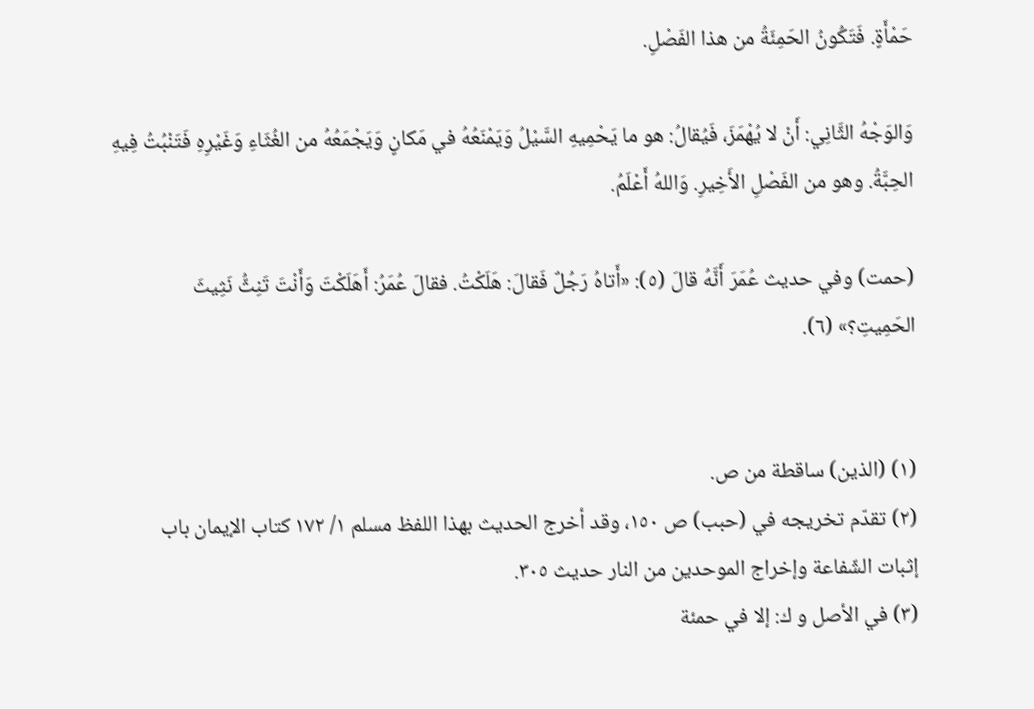حَمْأَةٍ. فَتَكُونُ الحَمِئَةُ من هذا الفَصْلِ.

وَالوَجْهُ الثَّانِي: أَنْ لا يُهْمَزَ، فَيُقالُ: هو ما يَحْمِيهِ السَّيْلُ وَيَمْنَعُهُ في مَكانٍ وَيَجْمَعُهُ من الغُثَاءِ وَغَيْرِهِ فَتَنْبُتُ فِيهِ الحِبَّةُ. وهو من الفَصْلِ الأَخِيرِ. وَاللهُ أَعْلَمُ.

(حمت) وفي حديث عُمَرَ أَنَّهُ قالَ (٥): «أَتاهُ رَجُلٌ فَقالَ: هَلَكْتُ. فقالَ عُمَرُ: أَهَلَكْتَ وَأَنْتَ تَنِثُّ نَثِيثَ الحَمِيتِ؟» (٦).


(١) (الذين) ساقطة من ص.
(٢) تقدّم تخريجه في (حبب) ص ١٥٠، وقد أخرج الحديث بهذا اللفظ مسلم ١/ ١٧٢ كتاب الإيمان باب إثبات الشّفاعة وإخراج الموحدين من النار حديث ٣٠٥.
(٣) في الأصل و ك: إلا في حمئة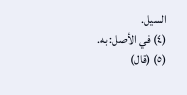السيل.
(٤) في الأصل: به.
(٥) (قال)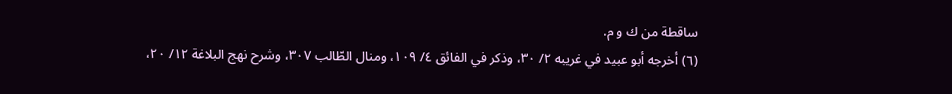ساقطة من ك و م.
(٦) أخرجه أبو عبيد في غريبه ٢/ ٣٠، وذكر في الفائق ٤/ ١٠٩، ومنال الطّالب ٣٠٧، وشرح نهج البلاغة ١٢/ ٢٠،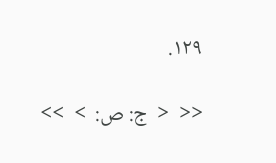١٢٩.

<<  <  ج: ص:  >  >>